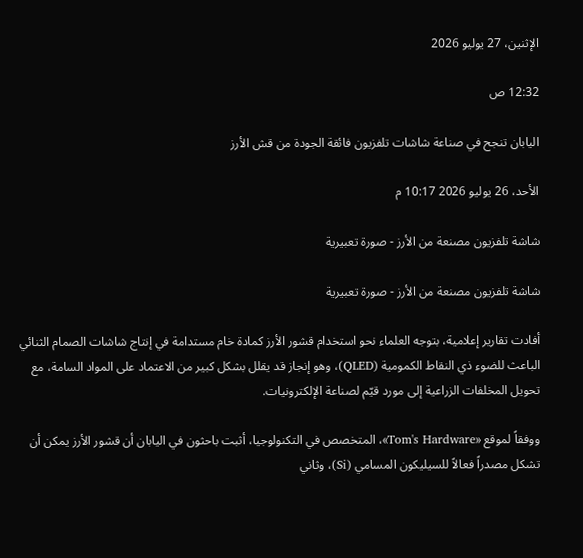الإثنين، 27 يوليو 2026

12:32 ص

اليابان تنجح في صناعة شاشات تلفزيون فائقة الجودة من قش الأرز

الأحد، 26 يوليو 2026 10:17 م

شاشة تلفزيون مصنعة من الأرز - صورة تعبيرية

شاشة تلفزيون مصنعة من الأرز - صورة تعبيرية

أفادت تقارير إعلامية، بتوجه العلماء نحو استخدام قشور الأرز كمادة خام مستدامة في إنتاج شاشات الصمام الثنائي الباعث للضوء ذي النقاط الكمومية (QLED)، وهو إنجاز قد يقلل بشكل كبير من الاعتماد على المواد السامة، مع تحويل المخلفات الزراعية إلى مورد قيّم لصناعة الإلكترونيات.

ووفقاً لموقع «Tom's Hardware»، المتخصص في التكنولوجيا، أثبت باحثون في اليابان أن قشور الأرز يمكن أن تشكل مصدراً فعالاً للسيليكون المسامي (Si)، وثاني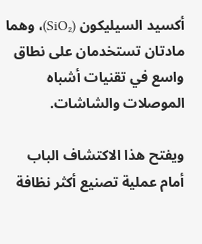أكسيد السيليكون (SiO₂)، وهما مادتان تستخدمان على نطاق واسع في تقنيات أشباه الموصلات والشاشات.

ويفتح هذا الاكتشاف الباب أمام عملية تصنيع أكثر نظافة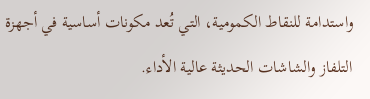واستدامة للنقاط الكمومية، التي تُعد مكونات أساسية في أجهزة التلفاز والشاشات الحديثة عالية الأداء.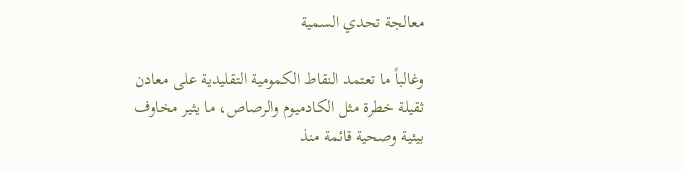معالجة تحدي السمية

وغالباً ما تعتمد النقاط الكمومية التقليدية على معادن ثقيلة خطرة مثل الكادميوم والرصاص، ما يثير مخاوف بيئية وصحية قائمة منذ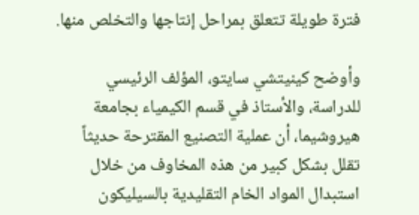فترة طويلة تتعلق بمراحل إنتاجها والتخلص منها.

وأوضح كينيتشي سايتو، المؤلف الرئيسي للدراسة، والأستاذ في قسم الكيمياء بجامعة هيروشيما، أن عملية التصنيع المقترحة حديثاً تقلل بشكل كبير من هذه المخاوف من خلال استبدال المواد الخام التقليدية بالسيليكون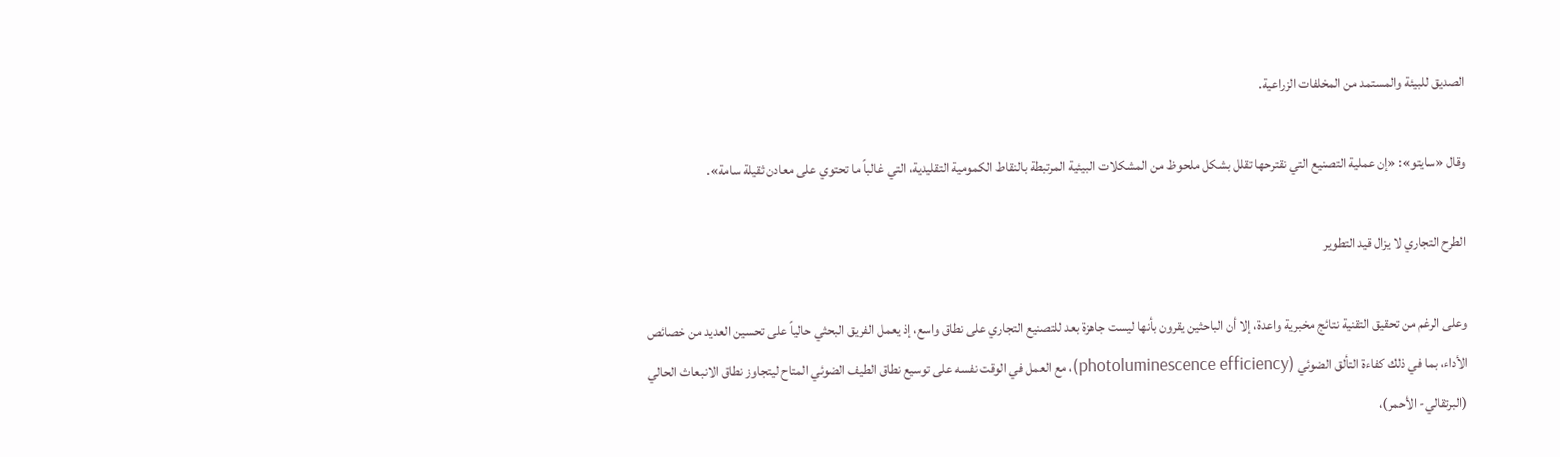الصديق للبيئة والمستمد من المخلفات الزراعية.

وقال «سايتو»: «إن عملية التصنيع التي نقترحها تقلل بشكل ملحوظ من المشكلات البيئية المرتبطة بالنقاط الكمومية التقليدية، التي غالباً ما تحتوي على معادن ثقيلة سامة».

الطرح التجاري لا يزال قيد التطوير

وعلى الرغم من تحقيق التقنية نتائج مخبرية واعدة، إلا أن الباحثين يقرون بأنها ليست جاهزة بعد للتصنيع التجاري على نطاق واسع، إذ يعمل الفريق البحثي حالياً على تحسين العديد من خصائص الأداء، بما في ذلك كفاءة التألق الضوئي (photoluminescence efficiency)، مع العمل في الوقت نفسه على توسيع نطاق الطيف الضوئي المتاح ليتجاوز نطاق الانبعاث الحالي (البرتقالي- الأحمر)،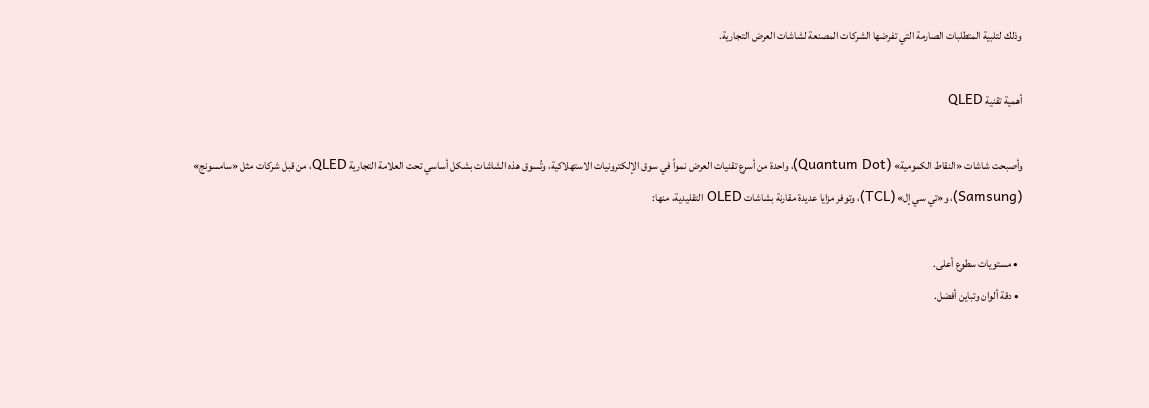وذلك لتلبية المتطلبات الصارمة التي تفرضها الشركات المصنعة لشاشات العرض التجارية.

أهمية تقنية QLED

وأصبحت شاشات «النقاط الكمومية» (Quantum Dot)، واحدة من أسرع تقنيات العرض نمواً في سوق الإلكترونيات الاستهلاكية، وتُسوق هذه الشاشات بشكل أساسي تحت العلامة التجارية QLED، من قبل شركات مثل «سامسونج» (Samsung)، و«تي سي إل» (TCL)، وتوفر مزايا عديدة مقارنة بشاشات OLED التقليدية، منها:

  • مستويات سطوع أعلى.
  • دقة ألوان وتباين أفضل.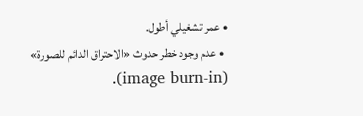• عمر تشغيلي أطول.
  • عدم وجود خطر حدوث «الاحتراق الدائم للصورة» (image burn-in).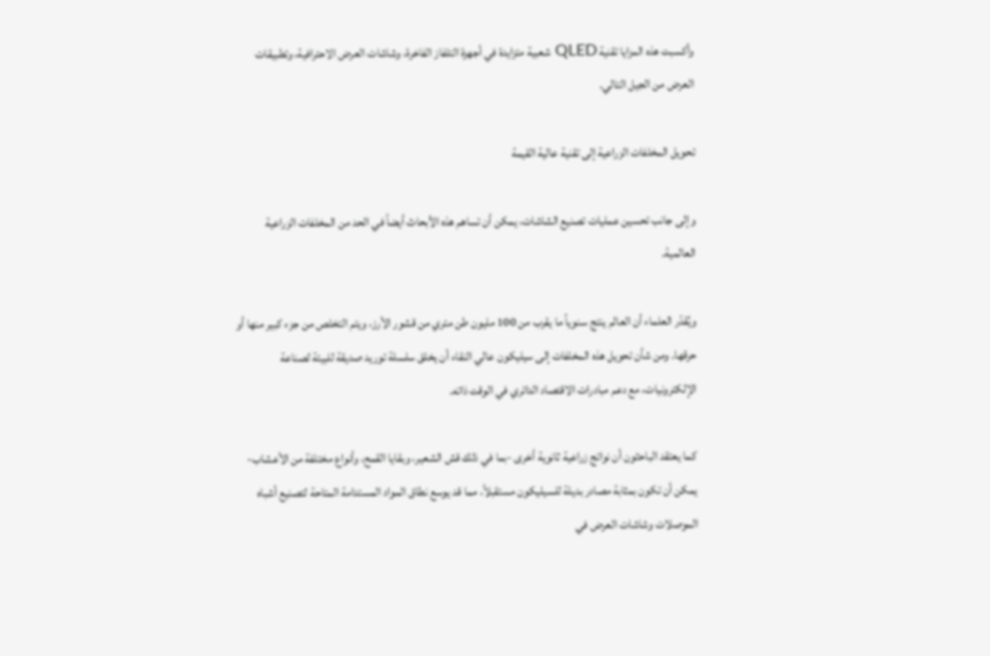وأكسبت هذه المزايا تقنية QLED شعبية متزايدة في أجهزة التلفاز الفاخرة، وشاشات العرض الاحترافية، وتطبيقات العرض من الجيل التالي.

تحويل المخلفات الزراعية إلى تقنية عالية القيمة

وإلى جانب تحسين عمليات تصنيع الشاشات، يمكن أن تساهم هذه الأبحاث أيضاً في الحد من المخلفات الزراعية العالمية.

ويُقدّر العلماء أن العالم ينتج سنوياً ما يقرب من 100 مليون طن متري من قشور الأرز، ويتم التخلص من جزء كبير منها أو حرقها. ومن شأن تحويل هذه المخلفات إلى سيليكون عالي النقاء أن يخلق سلسلة توريد صديقة للبيئة لصناعة الإلكترونيات، مع دعم مبادرات الاقتصاد الدائري في الوقت ذاته.

كما يعتقد الباحثون أن نواتج زراعية ثانوية أخرى -بما في ذلك قش الشعير، وبقايا القمح، وأنواع مختلفة من الأعشاب- يمكن أن تكون بمثابة مصادر بديلة للسيليكون مستقبلاً، مما قد يوسع نطاق المواد المستدامة المتاحة لتصنيع أشباه الموصلات وشاشات العرض في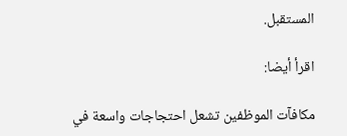المستقبل.

اقرأ أيضا:

مكافآت الموظفين تشعل احتجاجات واسعة في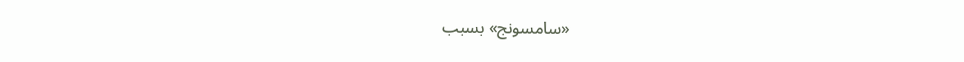«سامسونج» بسبب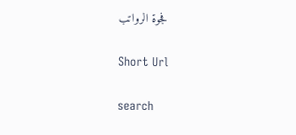فجوة الرواتب

Short Url

search